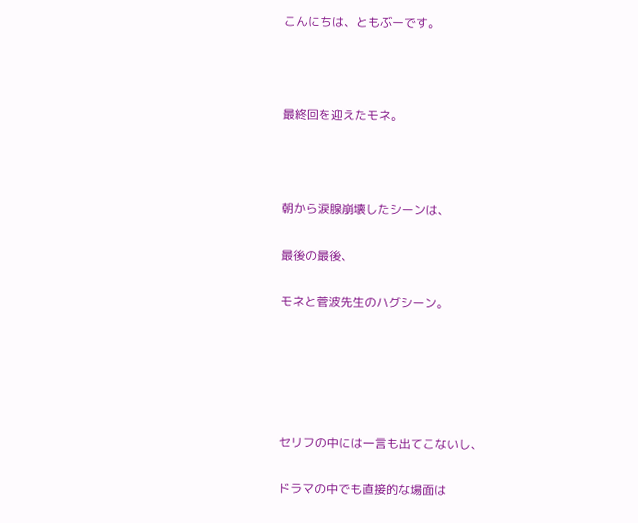こんにちは、ともぶーです。



最終回を迎えたモネ。



朝から涙腺崩壊したシーンは、

最後の最後、

モネと菅波先生のハグシーン。





セリフの中には一言も出てこないし、

ドラマの中でも直接的な場面は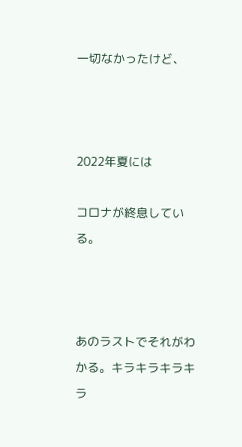一切なかったけど、



2022年夏には

コロナが終息している。



あのラストでそれがわかる。キラキラキラキラ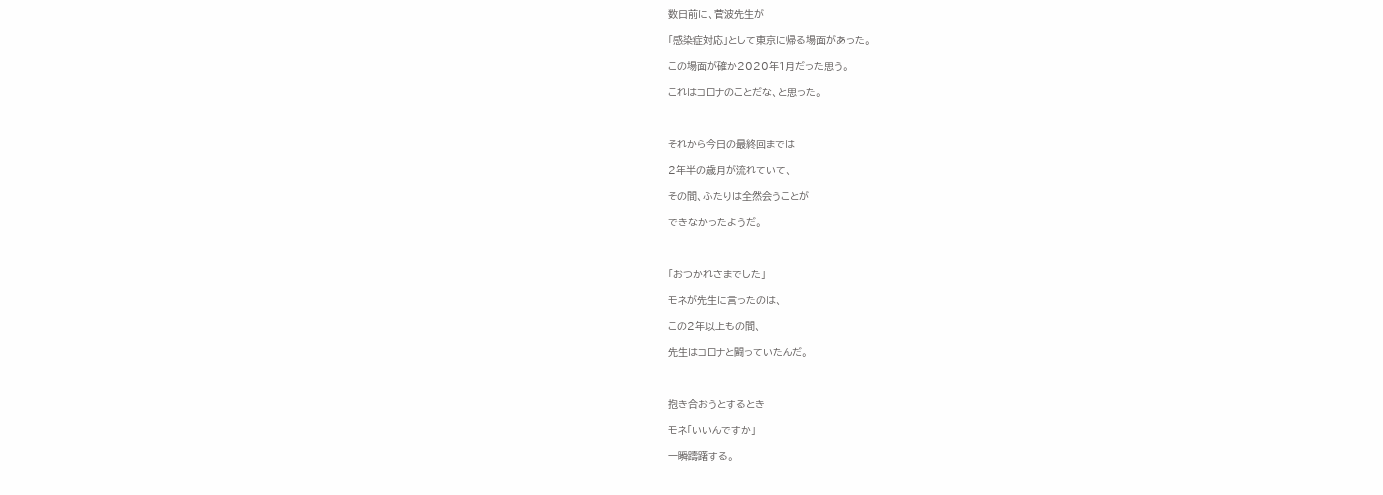数日前に、菅波先生が

「感染症対応」として東京に帰る場面があった。

この場面が確か2020年1月だった思う。

これはコロナのことだな、と思った。



それから今日の最終回までは

2年半の歳月が流れていて、

その間、ふたりは全然会うことが

できなかったようだ。



「おつかれさまでした」

モネが先生に言ったのは、

この2年以上もの間、

先生はコロナと闘っていたんだ。



抱き合おうとするとき

モネ「いいんですか」

一瞬躊躇する。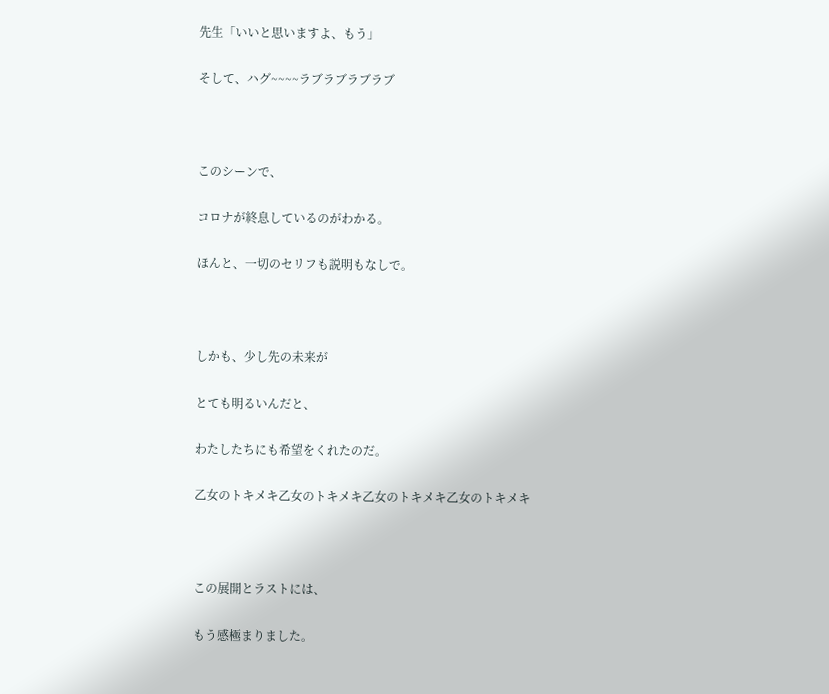先生「いいと思いますよ、もう」

そして、ハグ~~~~ラブラブラブラブ



このシーンで、

コロナが終息しているのがわかる。

ほんと、一切のセリフも説明もなしで。



しかも、少し先の未来が

とても明るいんだと、

わたしたちにも希望をくれたのだ。

乙女のトキメキ乙女のトキメキ乙女のトキメキ乙女のトキメキ



この展開とラストには、

もう感極まりました。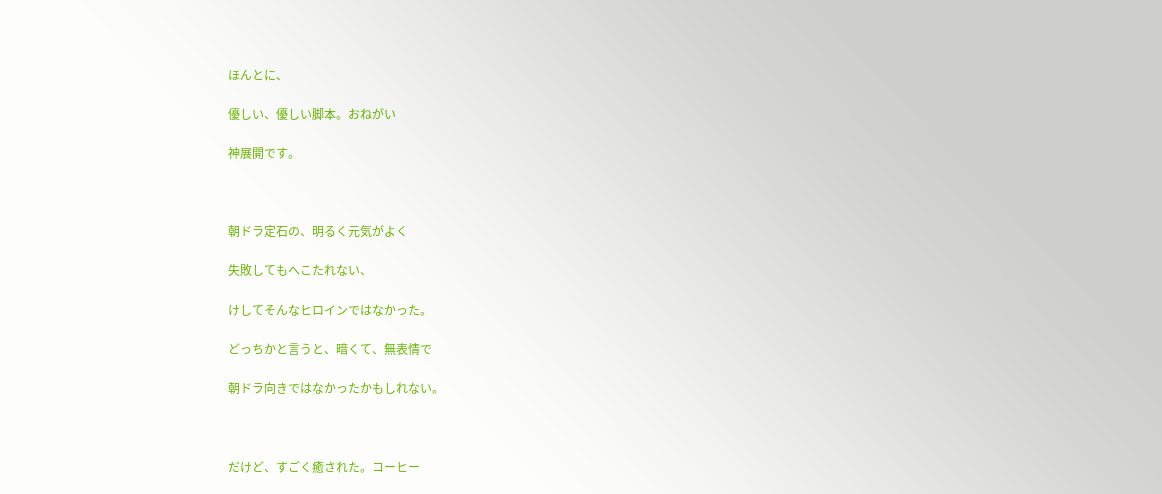ほんとに、

優しい、優しい脚本。おねがい

神展開です。



朝ドラ定石の、明るく元気がよく

失敗してもへこたれない、

けしてそんなヒロインではなかった。

どっちかと言うと、暗くて、無表情で

朝ドラ向きではなかったかもしれない。



だけど、すごく癒された。コーヒー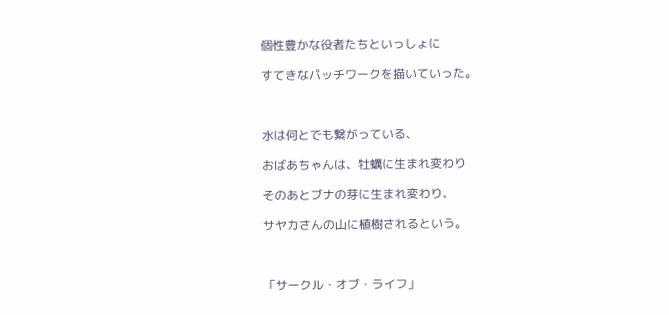個性豊かな役者たちといっしょに

すてきなパッチワークを描いていった。



水は何とでも繋がっている、

おばあちゃんは、牡蠣に生まれ変わり

そのあとブナの芽に生まれ変わり、

サヤカさんの山に植樹されるという。



「サークル・オブ・ライフ」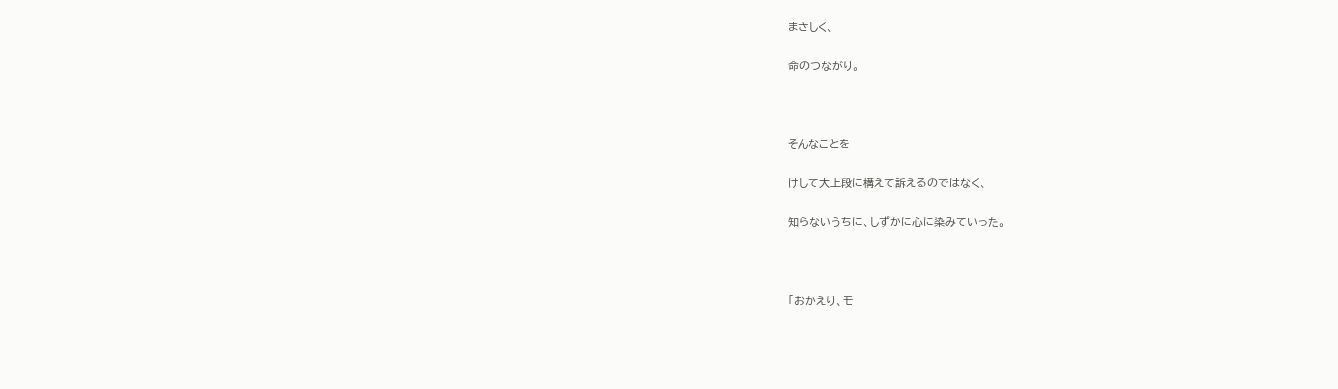まさしく、

命のつながり。



そんなことを

けして大上段に構えて訴えるのではなく、

知らないうちに、しずかに心に染みていった。



「おかえり、モ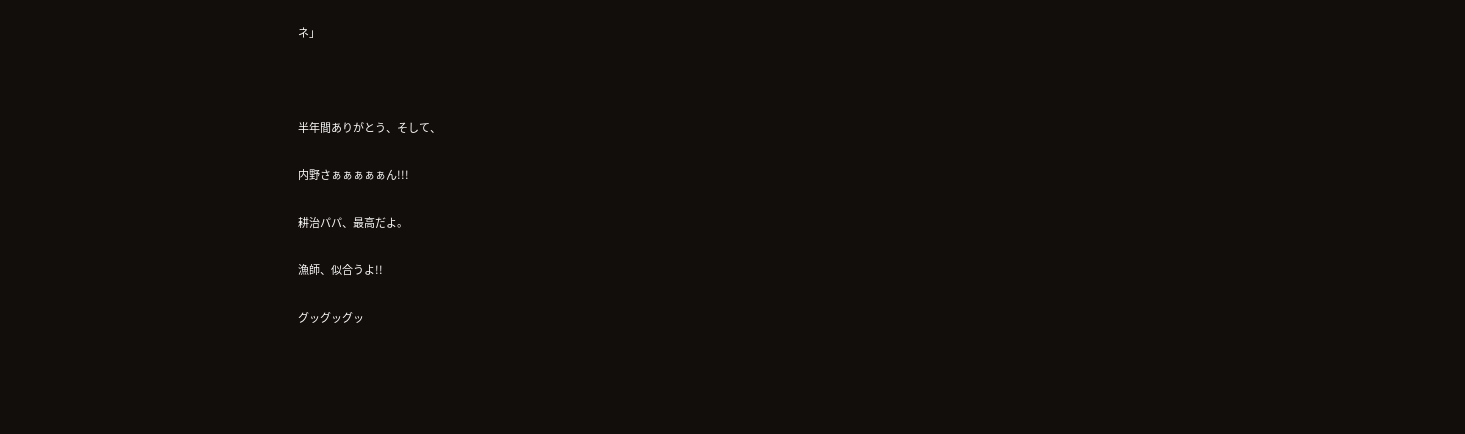ネ」



半年間ありがとう、そして、

内野さぁぁぁぁぁん!!!

耕治パパ、最高だよ。

漁師、似合うよ!!

グッグッグッ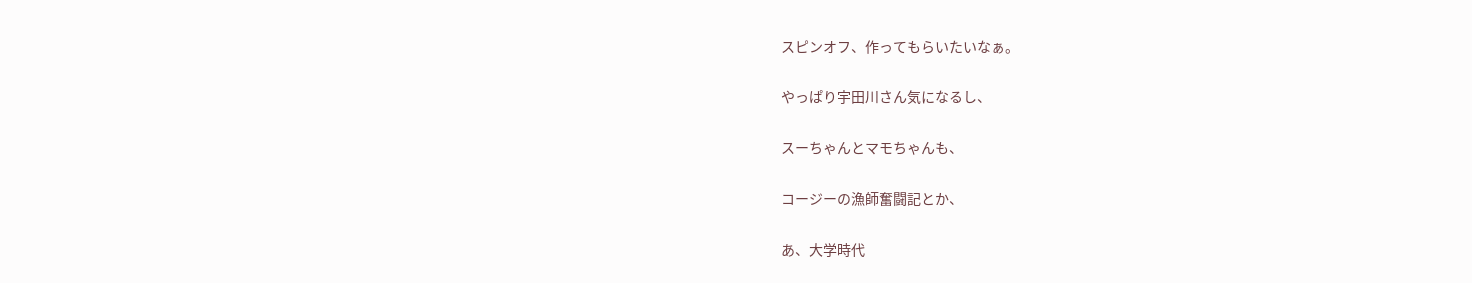スピンオフ、作ってもらいたいなぁ。

やっぱり宇田川さん気になるし、

スーちゃんとマモちゃんも、

コージーの漁師奮闘記とか、

あ、大学時代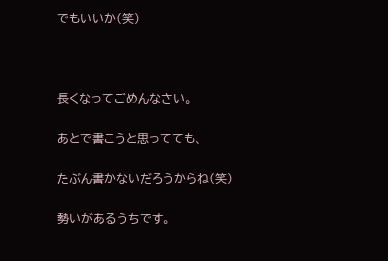でもいいか(笑)



長くなってごめんなさい。

あとで書こうと思ってても、

たぶん書かないだろうからね(笑)

勢いがあるうちです。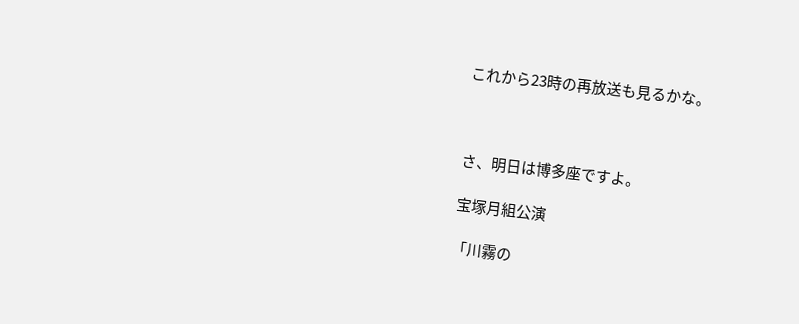これから23時の再放送も見るかな。



さ、明日は博多座ですよ。

宝塚月組公演

「川霧の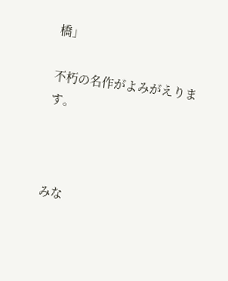橋」

不朽の名作がよみがえります。



みな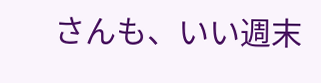さんも、いい週末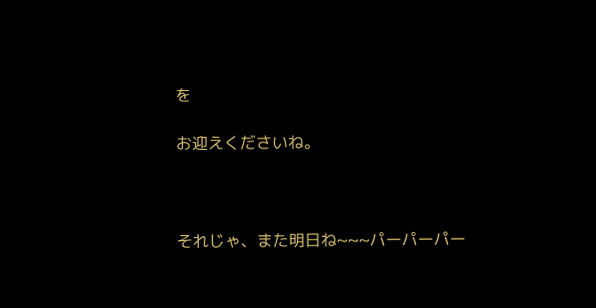を

お迎えくださいね。



それじゃ、また明日ね~~~パーパーパー